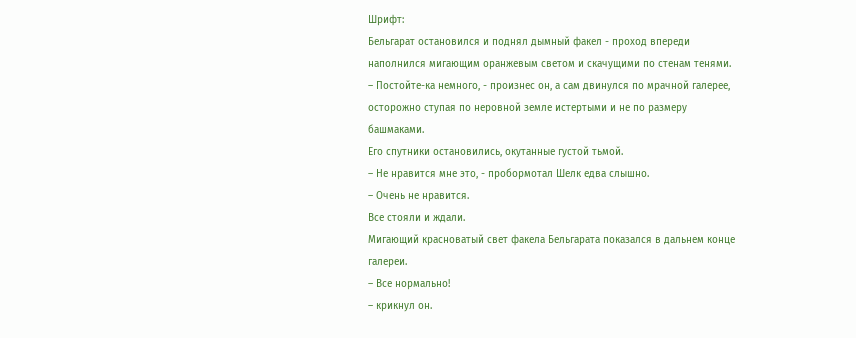Шрифт:
Бельгарат остановился и поднял дымный факел - проход впереди наполнился мигающим оранжевым светом и скачущими по стенам тенями.
– Постойте-ка немного, - произнес он, а сам двинулся по мрачной галерее, осторожно ступая по неровной земле истертыми и не по размеру башмаками.
Его спутники остановились, окутанные густой тьмой.
– Не нравится мне это, - пробормотал Шелк едва слышно.
– Очень не нравится.
Все стояли и ждали.
Мигающий красноватый свет факела Бельгарата показался в дальнем конце галереи.
– Все нормально!
– крикнул он.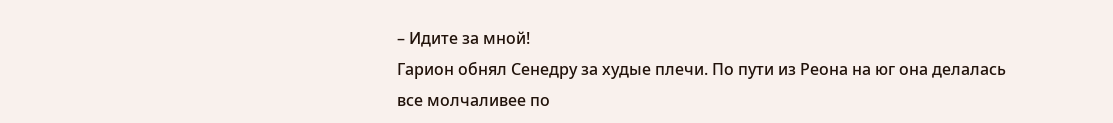– Идите за мной!
Гарион обнял Сенедру за худые плечи. По пути из Реона на юг она делалась все молчаливее по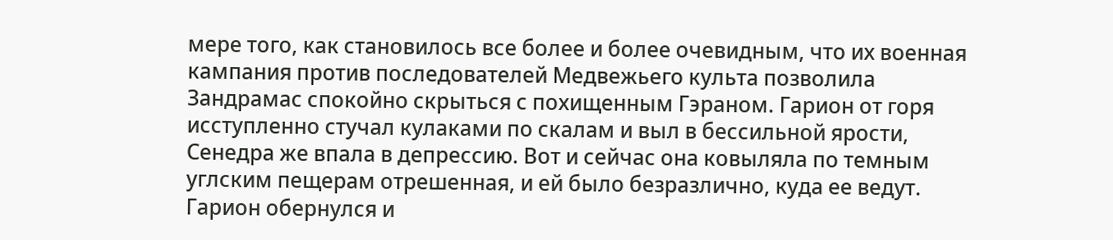мере того, как становилось все более и более очевидным, что их военная кампания против последователей Медвежьего культа позволила Зандрамас спокойно скрыться с похищенным Гэраном. Гарион от горя исступленно стучал кулаками по скалам и выл в бессильной ярости, Сенедра же впала в депрессию. Вот и сейчас она ковыляла по темным углским пещерам отрешенная, и ей было безразлично, куда ее ведут. Гарион обернулся и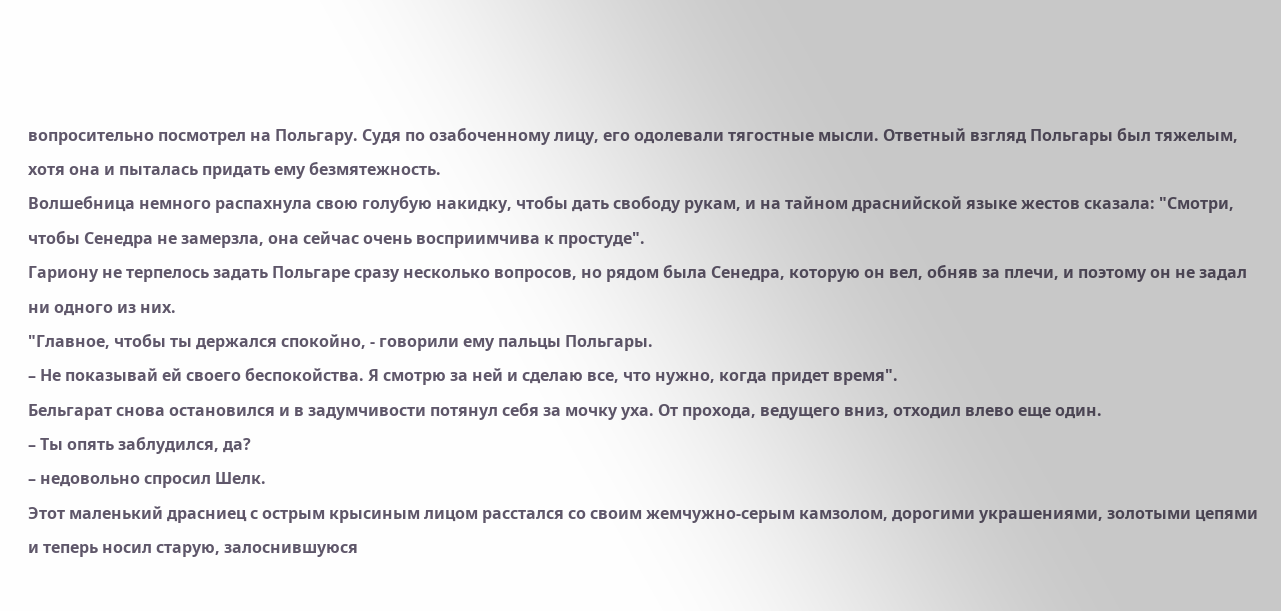вопросительно посмотрел на Польгару. Судя по озабоченному лицу, его одолевали тягостные мысли. Ответный взгляд Польгары был тяжелым, хотя она и пыталась придать ему безмятежность.
Волшебница немного распахнула свою голубую накидку, чтобы дать свободу рукам, и на тайном драснийской языке жестов сказала: "Смотри, чтобы Сенедра не замерзла, она сейчас очень восприимчива к простуде".
Гариону не терпелось задать Польгаре сразу несколько вопросов, но рядом была Сенедра, которую он вел, обняв за плечи, и поэтому он не задал ни одного из них.
"Главное, чтобы ты держался спокойно, - говорили ему пальцы Польгары.
– Не показывай ей своего беспокойства. Я смотрю за ней и сделаю все, что нужно, когда придет время".
Бельгарат снова остановился и в задумчивости потянул себя за мочку уха. От прохода, ведущего вниз, отходил влево еще один.
– Ты опять заблудился, да?
– недовольно спросил Шелк.
Этот маленький драсниец с острым крысиным лицом расстался со своим жемчужно-серым камзолом, дорогими украшениями, золотыми цепями и теперь носил старую, залоснившуюся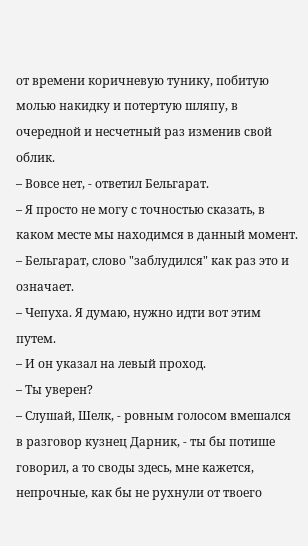от времени коричневую тунику, побитую молью накидку и потертую шляпу, в очередной и несчетный раз изменив свой облик.
– Вовсе нет, - ответил Бельгарат.
– Я просто не могу с точностью сказать, в каком месте мы находимся в данный момент.
– Бельгарат, слово "заблудился" как раз это и означает.
– Чепуха. Я думаю, нужно идти вот этим путем.
– И он указал на левый проход.
– Ты уверен?
– Слушай, Шелк, - ровным голосом вмешался в разговор кузнец Дарник, - ты бы потише говорил, а то своды здесь, мне кажется, непрочные, как бы не рухнули от твоего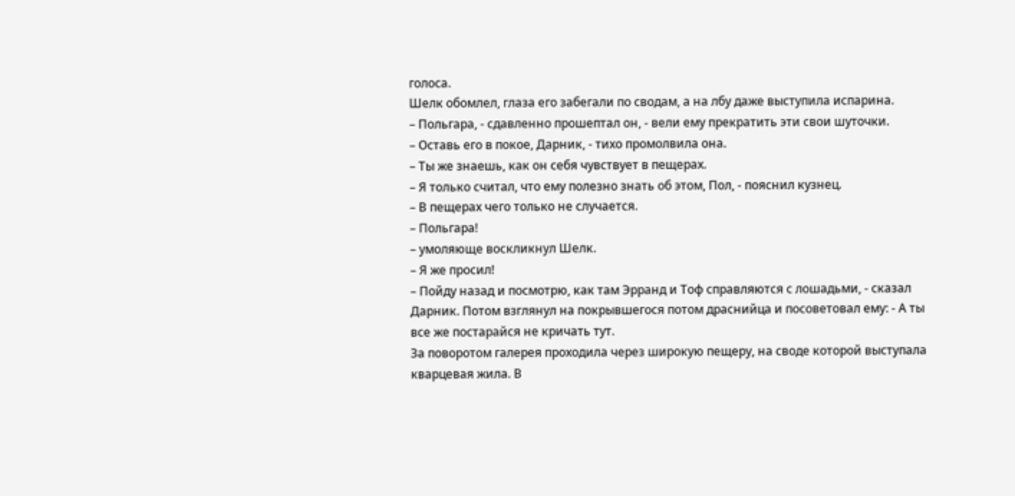голоса.
Шелк обомлел, глаза его забегали по сводам, а на лбу даже выступила испарина.
– Польгара, - сдавленно прошептал он, - вели ему прекратить эти свои шуточки.
– Оставь его в покое, Дарник, - тихо промолвила она.
– Ты же знаешь, как он себя чувствует в пещерах.
– Я только считал, что ему полезно знать об этом, Пол, - пояснил кузнец.
– В пещерах чего только не случается.
– Польгара!
– умоляюще воскликнул Шелк.
– Я же просил!
– Пойду назад и посмотрю, как там Эрранд и Тоф справляются с лошадьми, - сказал Дарник. Потом взглянул на покрывшегося потом драснийца и посоветовал ему: - А ты все же постарайся не кричать тут.
За поворотом галерея проходила через широкую пещеру, на своде которой выступала кварцевая жила. В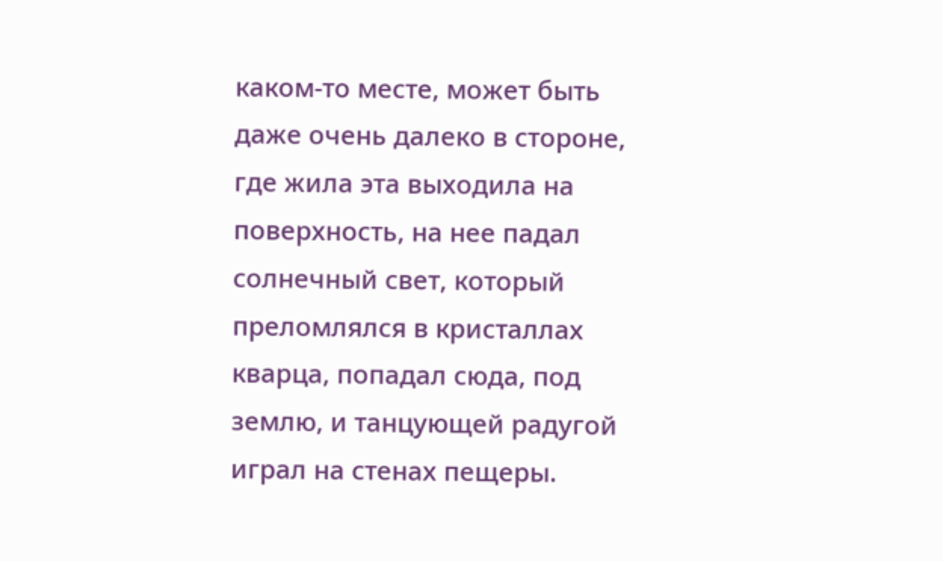каком-то месте, может быть даже очень далеко в стороне, где жила эта выходила на поверхность, на нее падал солнечный свет, который преломлялся в кристаллах кварца, попадал сюда, под землю, и танцующей радугой играл на стенах пещеры.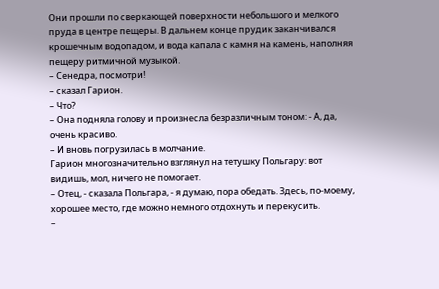Они прошли по сверкающей поверхности небольшого и мелкого пруда в центре пещеры. В дальнем конце прудик заканчивался крошечным водопадом, и вода капала с камня на камень, наполняя пещеру ритмичной музыкой.
– Сенедра, посмотри!
– сказал Гарион.
– Что?
– Она подняла голову и произнесла безразличным тоном: - А, да, очень красиво.
– И вновь погрузилась в молчание.
Гарион многозначительно взглянул на тетушку Польгару: вот видишь, мол, ничего не помогает.
– Отец, - сказала Польгара, - я думаю, пора обедать. Здесь, по-моему, хорошее место, где можно немного отдохнуть и перекусить.
–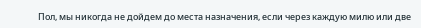Пол, мы никогда не дойдем до места назначения, если через каждую милю или две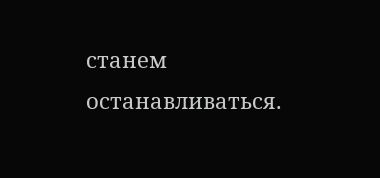станем останавливаться.